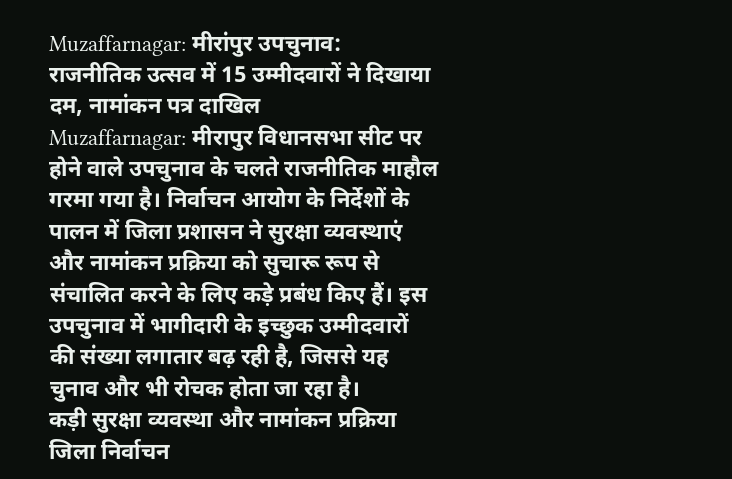Muzaffarnagar: मीरांपुर उपचुनाव: राजनीतिक उत्सव में 15 उम्मीदवारों ने दिखाया दम, नामांकन पत्र दाखिल
Muzaffarnagar: मीरापुर विधानसभा सीट पर होने वाले उपचुनाव के चलते राजनीतिक माहौल गरमा गया है। निर्वाचन आयोग के निर्देशों के पालन में जिला प्रशासन ने सुरक्षा व्यवस्थाएं और नामांकन प्रक्रिया को सुचारू रूप से संचालित करने के लिए कड़े प्रबंध किए हैं। इस उपचुनाव में भागीदारी के इच्छुक उम्मीदवारों की संख्या लगातार बढ़ रही है, जिससे यह चुनाव और भी रोचक होता जा रहा है।
कड़ी सुरक्षा व्यवस्था और नामांकन प्रक्रिया
जिला निर्वाचन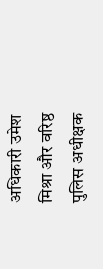अधिकारी उमेश मिश्रा और वरिष्ठ पुलिस अधीक्षक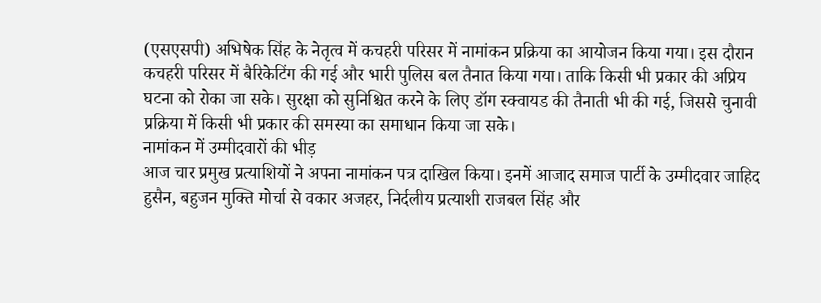(एसएसपी) अभिषेक सिंह के नेतृत्व में कचहरी परिसर में नामांकन प्रक्रिया का आयोजन किया गया। इस दौरान कचहरी परिसर में बैरिकेटिंग की गई और भारी पुलिस बल तैनात किया गया। ताकि किसी भी प्रकार की अप्रिय घटना को रोका जा सके। सुरक्षा को सुनिश्चित करने के लिए डॉग स्क्वायड की तैनाती भी की गई, जिससे चुनावी प्रक्रिया में किसी भी प्रकार की समस्या का समाधान किया जा सके।
नामांकन में उम्मीदवारों की भीड़
आज चार प्रमुख प्रत्याशियों ने अपना नामांकन पत्र दाखिल किया। इनमें आजाद समाज पार्टी के उम्मीदवार जाहिद हुसैन, बहुजन मुक्ति मोर्चा से वकार अजहर, निर्दलीय प्रत्याशी राजबल सिंह और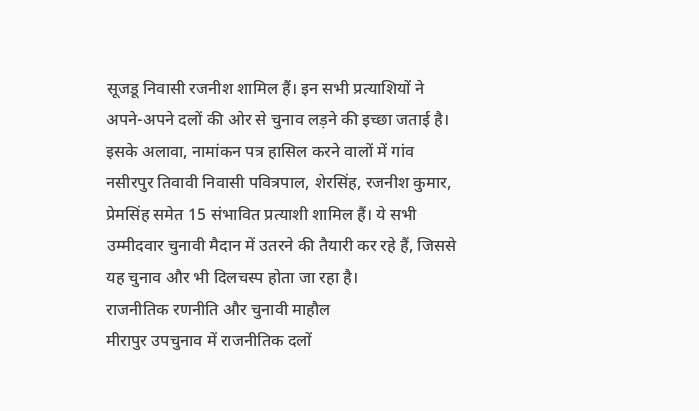सूजडू निवासी रजनीश शामिल हैं। इन सभी प्रत्याशियों ने अपने-अपने दलों की ओर से चुनाव लड़ने की इच्छा जताई है।
इसके अलावा, नामांकन पत्र हासिल करने वालों में गांव नसीरपुर तिवावी निवासी पवित्रपाल, शेरसिंह, रजनीश कुमार, प्रेमसिंह समेत 15 संभावित प्रत्याशी शामिल हैं। ये सभी उम्मीदवार चुनावी मैदान में उतरने की तैयारी कर रहे हैं, जिससे यह चुनाव और भी दिलचस्प होता जा रहा है।
राजनीतिक रणनीति और चुनावी माहौल
मीरापुर उपचुनाव में राजनीतिक दलों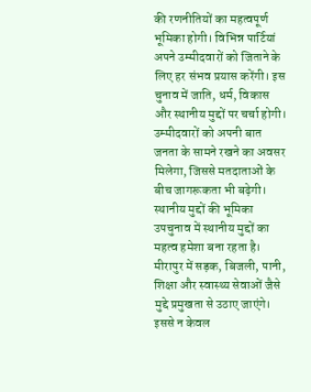की रणनीतियों का महत्वपूर्ण भूमिका होगी। विभिन्न पार्टियां अपने उम्मीदवारों को जिताने के लिए हर संभव प्रयास करेंगी। इस चुनाव में जाति, धर्म, विकास और स्थानीय मुद्दों पर चर्चा होगी। उम्मीदवारों को अपनी बात जनता के सामने रखने का अवसर मिलेगा, जिससे मतदाताओं के बीच जागरूकता भी बढ़ेगी।
स्थानीय मुद्दों की भूमिका
उपचुनाव में स्थानीय मुद्दों का महत्व हमेशा बना रहता है। मीरापुर में सड़क, बिजली, पानी, शिक्षा और स्वास्थ्य सेवाओं जैसे मुद्दे प्रमुखता से उठाए जाएंगे। इससे न केवल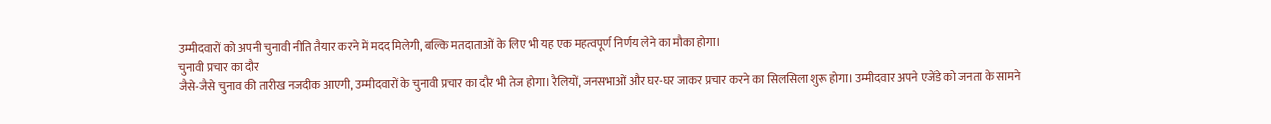उम्मीदवारों को अपनी चुनावी नीति तैयार करने में मदद मिलेगी, बल्कि मतदाताओं के लिए भी यह एक महत्वपूर्ण निर्णय लेने का मौका होगा।
चुनावी प्रचार का दौर
जैसे-जैसे चुनाव की तारीख नजदीक आएगी, उम्मीदवारों के चुनावी प्रचार का दौर भी तेज होगा। रैलियों, जनसभाओं और घर-घर जाकर प्रचार करने का सिलसिला शुरू होगा। उम्मीदवार अपने एजेंडे को जनता के सामने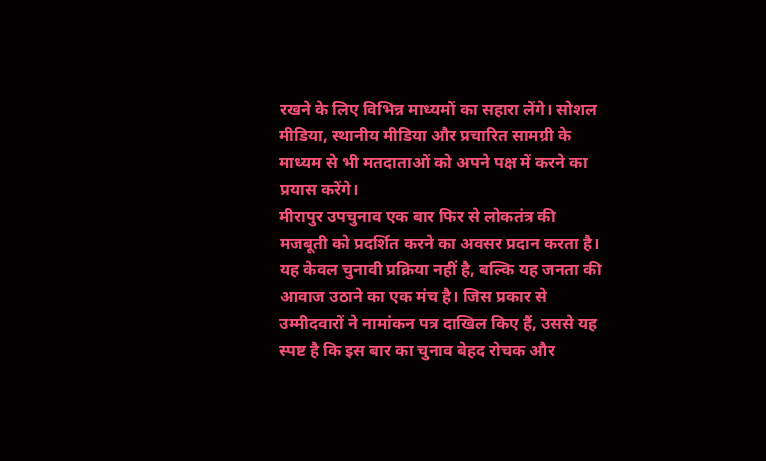रखने के लिए विभिन्न माध्यमों का सहारा लेंगे। सोशल मीडिया, स्थानीय मीडिया और प्रचारित सामग्री के माध्यम से भी मतदाताओं को अपने पक्ष में करने का प्रयास करेंगे।
मीरापुर उपचुनाव एक बार फिर से लोकतंत्र की मजबूती को प्रदर्शित करने का अवसर प्रदान करता है। यह केवल चुनावी प्रक्रिया नहीं है, बल्कि यह जनता की आवाज उठाने का एक मंच है। जिस प्रकार से उम्मीदवारों ने नामांकन पत्र दाखिल किए हैं, उससे यह स्पष्ट है कि इस बार का चुनाव बेहद रोचक और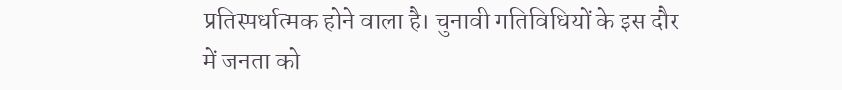प्रतिस्पर्धात्मक होने वाला है। चुनावी गतिविधियों के इस दौर में जनता को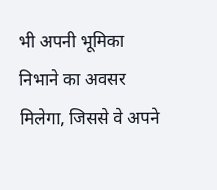भी अपनी भूमिका निभाने का अवसर मिलेगा, जिससे वे अपने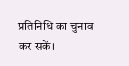प्रतिनिधि का चुनाव कर सकें।